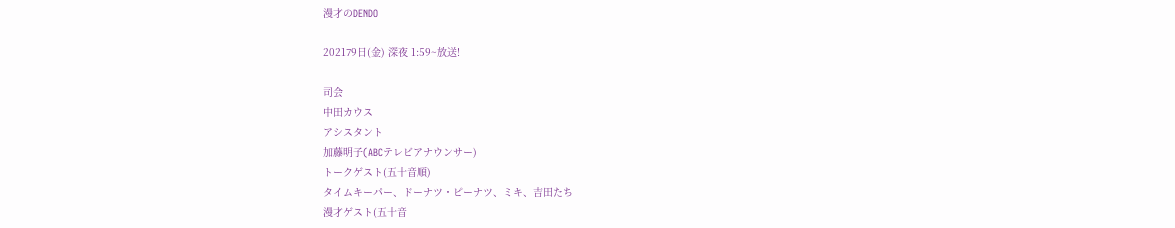漫才のDENDO

202179日(金) 深夜 1:59~放送!

司会
中田カウス
アシスタント
加藤明子(ABCテレビアナウンサー)
トークゲスト(五十音順)
タイムキーパー、ドーナツ・ピーナツ、ミキ、吉田たち
漫才ゲスト(五十音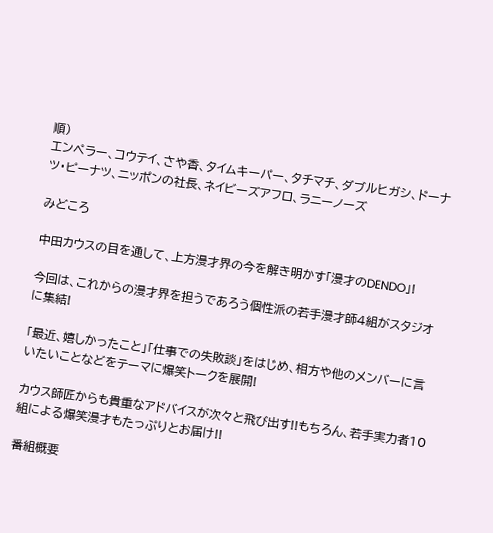順)
エンペラー、コウテイ、さや香、タイムキーパー、タチマチ、ダブルヒガシ、ドーナツ・ピーナツ、ニッポンの社長、ネイビーズアフロ、ラニーノーズ

みどころ

中田カウスの目を通して、上方漫才界の今を解き明かす「漫才のDENDO」!

今回は、これからの漫才界を担うであろう個性派の若手漫才師4組がスタジオに集結!

「最近、嬉しかったこと」「仕事での失敗談」をはじめ、相方や他のメンバーに言いたいことなどをテーマに爆笑トークを展開!

カウス師匠からも貴重なアドバイスが次々と飛び出す!!もちろん、若手実力者10組による爆笑漫才もたっぷりとお届け!!

番組概要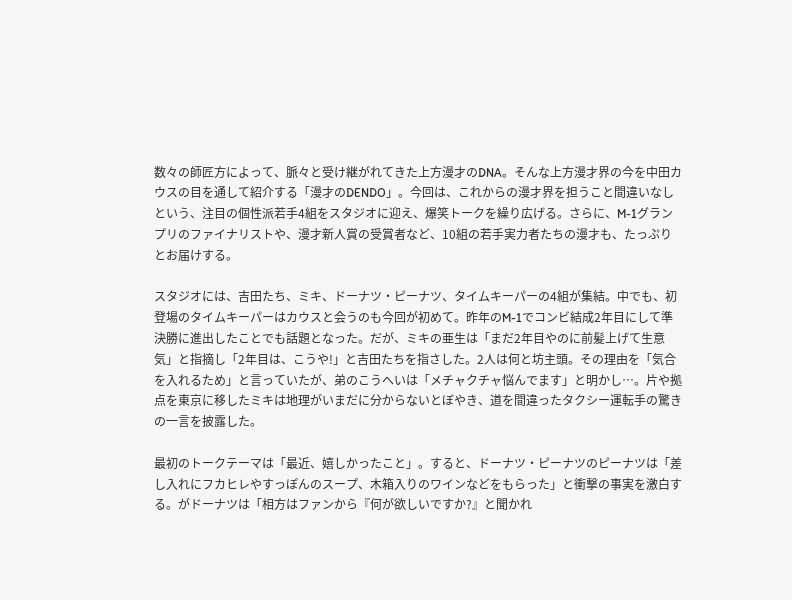数々の師匠方によって、脈々と受け継がれてきた上方漫才のDNA。そんな上方漫才界の今を中田カウスの目を通して紹介する「漫才のDENDO」。今回は、これからの漫才界を担うこと間違いなしという、注目の個性派若手4組をスタジオに迎え、爆笑トークを繰り広げる。さらに、M-1グランプリのファイナリストや、漫才新人賞の受賞者など、10組の若手実力者たちの漫才も、たっぷりとお届けする。

スタジオには、吉田たち、ミキ、ドーナツ・ピーナツ、タイムキーパーの4組が集結。中でも、初登場のタイムキーパーはカウスと会うのも今回が初めて。昨年のM-1でコンビ結成2年目にして準決勝に進出したことでも話題となった。だが、ミキの亜生は「まだ2年目やのに前髪上げて生意気」と指摘し「2年目は、こうや!」と吉田たちを指さした。2人は何と坊主頭。その理由を「気合を入れるため」と言っていたが、弟のこうへいは「メチャクチャ悩んでます」と明かし…。片や拠点を東京に移したミキは地理がいまだに分からないとぼやき、道を間違ったタクシー運転手の驚きの一言を披露した。

最初のトークテーマは「最近、嬉しかったこと」。すると、ドーナツ・ピーナツのピーナツは「差し入れにフカヒレやすっぽんのスープ、木箱入りのワインなどをもらった」と衝撃の事実を激白する。がドーナツは「相方はファンから『何が欲しいですか?』と聞かれ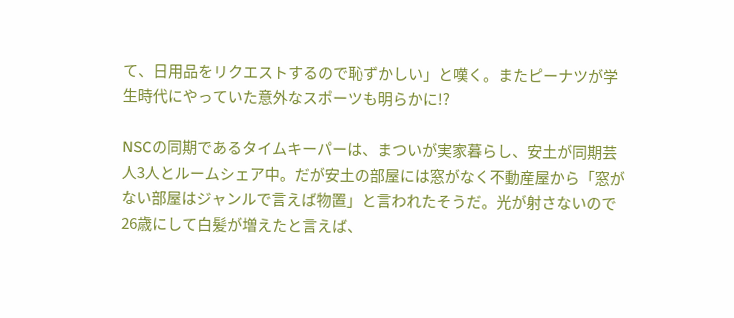て、日用品をリクエストするので恥ずかしい」と嘆く。またピーナツが学生時代にやっていた意外なスポーツも明らかに!?

NSCの同期であるタイムキーパーは、まついが実家暮らし、安土が同期芸人3人とルームシェア中。だが安土の部屋には窓がなく不動産屋から「窓がない部屋はジャンルで言えば物置」と言われたそうだ。光が射さないので26歳にして白髪が増えたと言えば、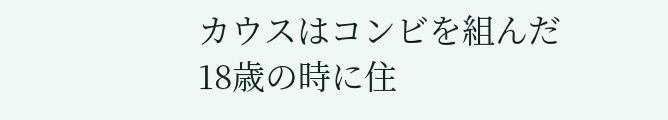カウスはコンビを組んだ18歳の時に住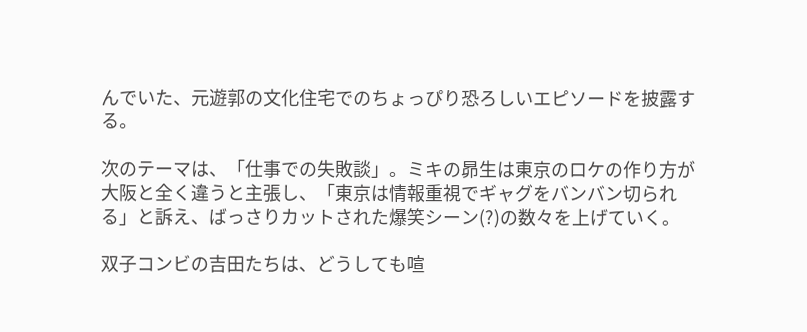んでいた、元遊郭の文化住宅でのちょっぴり恐ろしいエピソードを披露する。

次のテーマは、「仕事での失敗談」。ミキの昴生は東京のロケの作り方が大阪と全く違うと主張し、「東京は情報重視でギャグをバンバン切られる」と訴え、ばっさりカットされた爆笑シーン(?)の数々を上げていく。

双子コンビの吉田たちは、どうしても喧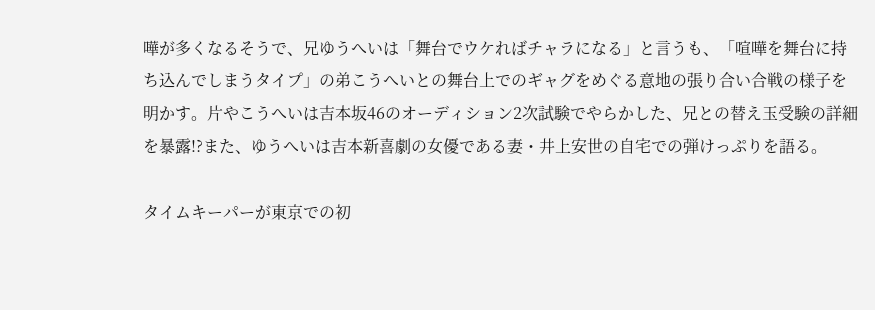嘩が多くなるそうで、兄ゆうへいは「舞台でウケればチャラになる」と言うも、「喧嘩を舞台に持ち込んでしまうタイプ」の弟こうへいとの舞台上でのギャグをめぐる意地の張り合い合戦の様子を明かす。片やこうへいは吉本坂46のオーディション2次試験でやらかした、兄との替え玉受験の詳細を暴露!?また、ゆうへいは吉本新喜劇の女優である妻・井上安世の自宅での弾けっぷりを語る。

タイムキーパーが東京での初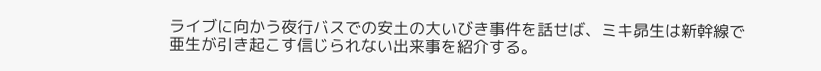ライブに向かう夜行バスでの安土の大いびき事件を話せば、ミキ昴生は新幹線で亜生が引き起こす信じられない出来事を紹介する。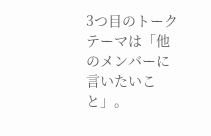3つ目のトークテーマは「他のメンバーに言いたいこと」。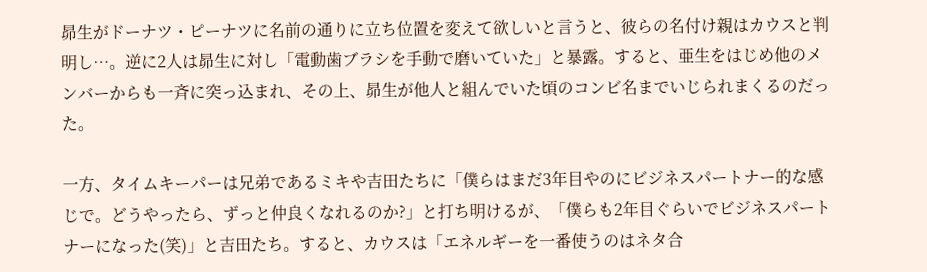昴生がドーナツ・ピーナツに名前の通りに立ち位置を変えて欲しいと言うと、彼らの名付け親はカウスと判明し…。逆に2人は昴生に対し「電動歯ブラシを手動で磨いていた」と暴露。すると、亜生をはじめ他のメンバーからも一斉に突っ込まれ、その上、昴生が他人と組んでいた頃のコンビ名までいじられまくるのだった。

一方、タイムキーパーは兄弟であるミキや吉田たちに「僕らはまだ3年目やのにビジネスパートナー的な感じで。どうやったら、ずっと仲良くなれるのか?」と打ち明けるが、「僕らも2年目ぐらいでビジネスパートナーになった(笑)」と吉田たち。すると、カウスは「エネルギーを一番使うのはネタ合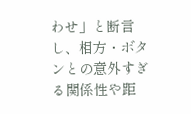わせ」と断言し、相方・ボタンとの意外すぎる関係性や距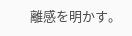離感を明かす。